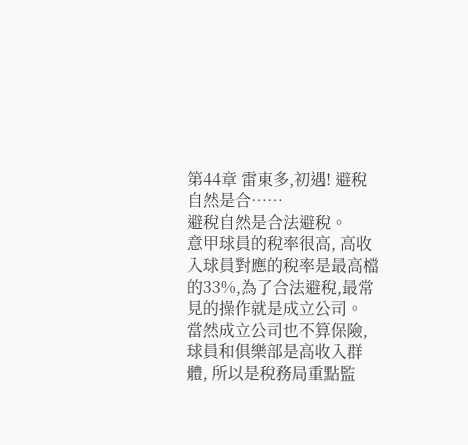第44章 雷東多,初遇! 避稅自然是合……
避稅自然是合法避稅。
意甲球員的稅率很高, 高收入球員對應的稅率是最高檔的33%,為了合法避稅,最常見的操作就是成立公司。
當然成立公司也不算保險, 球員和俱樂部是高收入群體, 所以是稅務局重點監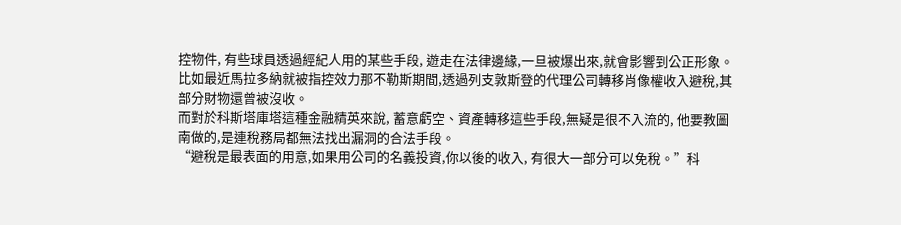控物件, 有些球員透過經紀人用的某些手段, 遊走在法律邊緣,一旦被爆出來,就會影響到公正形象。
比如最近馬拉多納就被指控效力那不勒斯期間,透過列支敦斯登的代理公司轉移肖像權收入避稅,其部分財物還曾被沒收。
而對於科斯塔庫塔這種金融精英來說, 蓄意虧空、資產轉移這些手段,無疑是很不入流的, 他要教圖南做的,是連稅務局都無法找出漏洞的合法手段。
“避稅是最表面的用意,如果用公司的名義投資,你以後的收入, 有很大一部分可以免稅。”科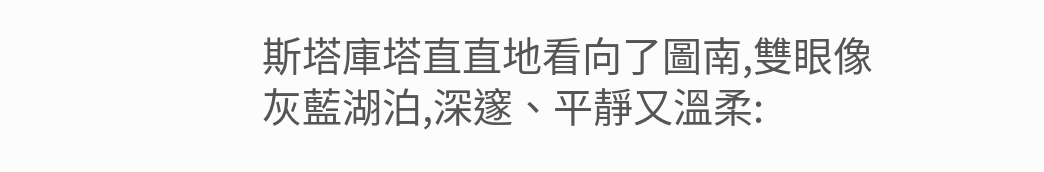斯塔庫塔直直地看向了圖南,雙眼像灰藍湖泊,深邃、平靜又溫柔: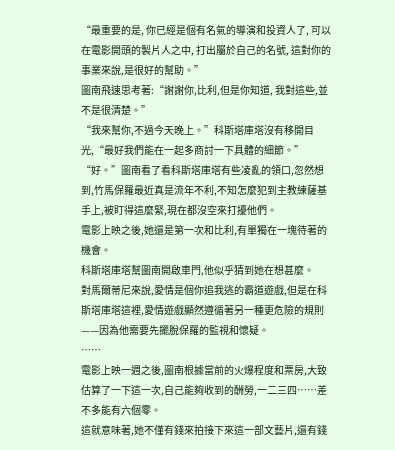“最重要的是, 你已經是個有名氣的導演和投資人了, 可以在電影開頭的製片人之中, 打出屬於自己的名號, 這對你的事業來說,是很好的幫助。”
圖南飛速思考著:“謝謝你,比利,但是你知道, 我對這些,並不是很清楚。”
“我來幫你,不過今天晚上。”科斯塔庫塔沒有移開目光,“最好我們能在一起多商討一下具體的細節。”
“好。”圖南看了看科斯塔庫塔有些凌亂的領口,忽然想到,竹馬保羅最近真是流年不利,不知怎麼犯到主教練薩基手上,被盯得這麼緊,現在都沒空來打擾他們。
電影上映之後,她還是第一次和比利,有單獨在一塊待著的機會。
科斯塔庫塔幫圖南開啟車門,他似乎猜到她在想甚麼。
對馬爾蒂尼來說,愛情是個你追我逃的霸道遊戲,但是在科斯塔庫塔這裡,愛情遊戲顯然遵循著另一種更危險的規則——因為他需要先擺脫保羅的監視和懷疑。
……
電影上映一週之後,圖南根據當前的火爆程度和票房,大致估算了一下這一次,自己能夠收到的酬勞,一二三四……差不多能有六個零。
這就意味著,她不僅有錢來拍接下來這一部文藝片,還有錢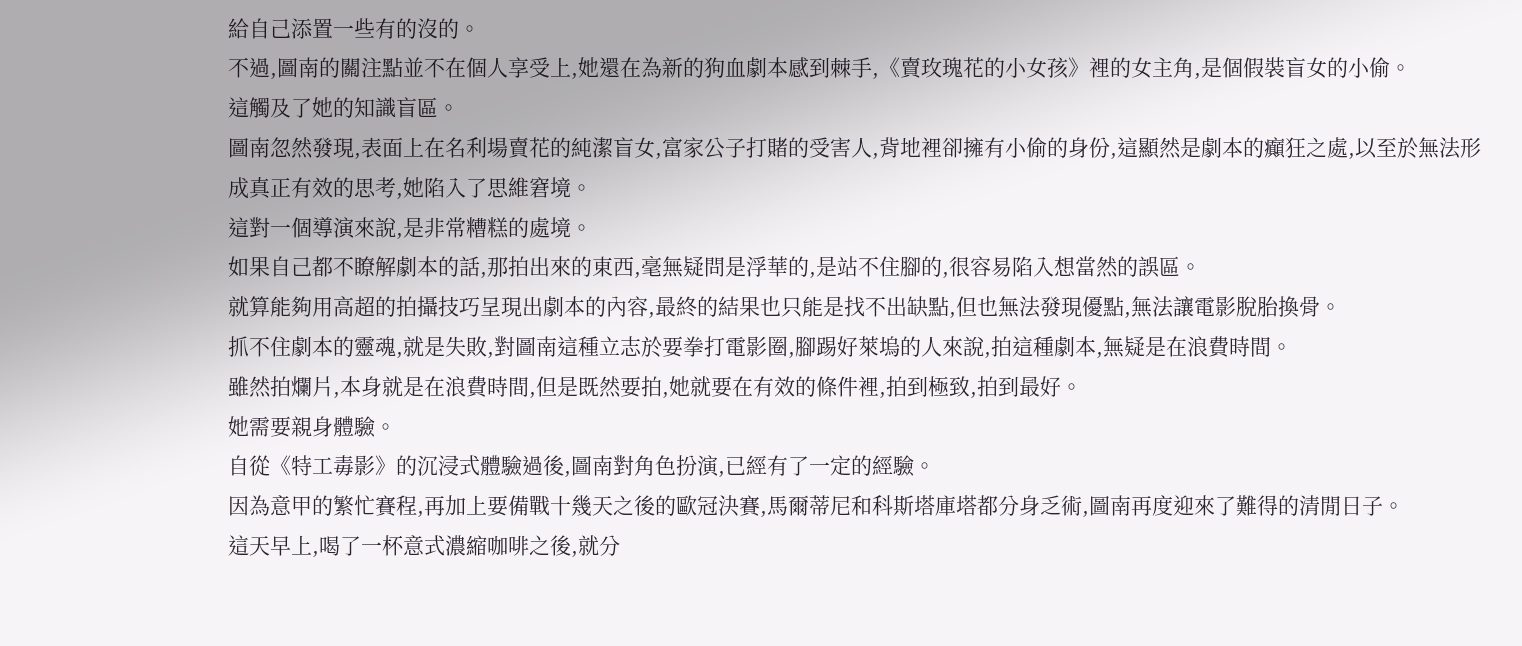給自己添置一些有的沒的。
不過,圖南的關注點並不在個人享受上,她還在為新的狗血劇本感到棘手,《賣玫瑰花的小女孩》裡的女主角,是個假裝盲女的小偷。
這觸及了她的知識盲區。
圖南忽然發現,表面上在名利場賣花的純潔盲女,富家公子打賭的受害人,背地裡卻擁有小偷的身份,這顯然是劇本的癲狂之處,以至於無法形成真正有效的思考,她陷入了思維窘境。
這對一個導演來說,是非常糟糕的處境。
如果自己都不瞭解劇本的話,那拍出來的東西,毫無疑問是浮華的,是站不住腳的,很容易陷入想當然的誤區。
就算能夠用高超的拍攝技巧呈現出劇本的內容,最終的結果也只能是找不出缺點,但也無法發現優點,無法讓電影脫胎換骨。
抓不住劇本的靈魂,就是失敗,對圖南這種立志於要拳打電影圈,腳踢好萊塢的人來說,拍這種劇本,無疑是在浪費時間。
雖然拍爛片,本身就是在浪費時間,但是既然要拍,她就要在有效的條件裡,拍到極致,拍到最好。
她需要親身體驗。
自從《特工毒影》的沉浸式體驗過後,圖南對角色扮演,已經有了一定的經驗。
因為意甲的繁忙賽程,再加上要備戰十幾天之後的歐冠決賽,馬爾蒂尼和科斯塔庫塔都分身乏術,圖南再度迎來了難得的清閒日子。
這天早上,喝了一杯意式濃縮咖啡之後,就分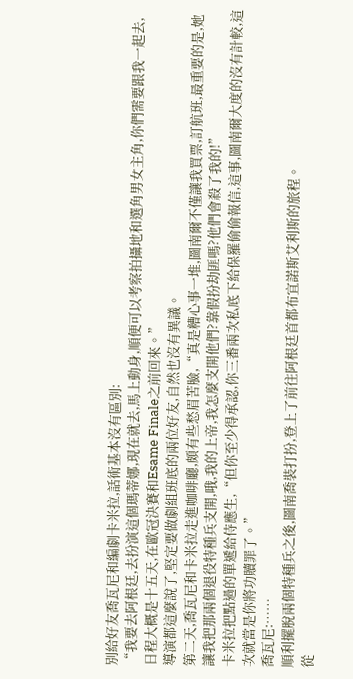別給好友喬瓦尼和編劇卡米拉,話術基本沒有區別:
“我要去阿根廷,去扮演這個瑪蒂娜,現在就去,馬上動身,順便可以考察拍攝地和選角男女主角,你們需要跟我一起去,日程大概是十五天,在歐冠決賽和Esame Finale之前回來。”
導演都這麼說了,堅定要做劇組班底的兩位好友,自然也沒有異議。
第二天,喬瓦尼和卡米拉走進咖啡廳,頗有些愁眉苦臉,“真是糟心事一堆,圖南爾不僅讓我買票,訂航班,最重要的是,她讓我把那兩個退役特種兵支開,哦,我的上帝,我怎麼支開他們?靠假扮劫匪嗎?他們會殺了我的!”
卡米拉把點過的單遞給侍應生,“但你至少得承認,你三番兩次私底下給保羅偷偷報信,這事,圖南爾大度的沒有計較,這次就當是你將功贖罪了。”
喬瓦尼:……
順利擺脫兩個特種兵之後,圖南喬裝打扮,登上了前往阿根廷首都布宜諾斯艾利斯的旅程。
從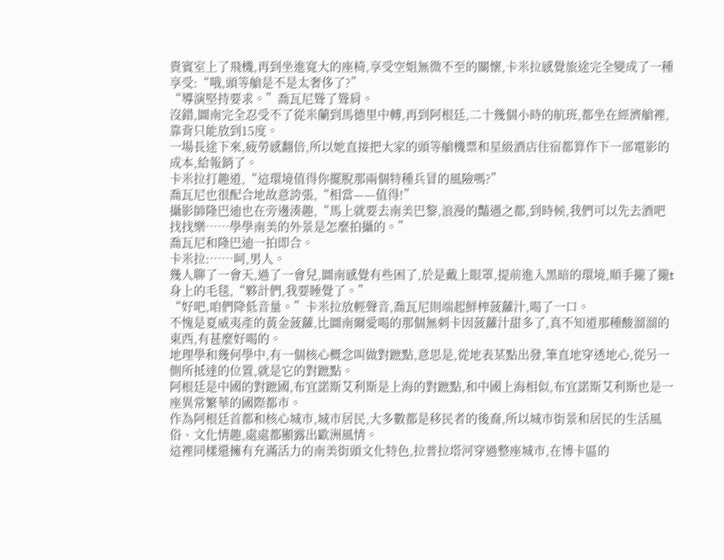貴賓室上了飛機,再到坐進寬大的座椅,享受空姐無微不至的關懷,卡米拉感覺旅途完全變成了一種享受:“哦,頭等艙是不是太奢侈了?”
“導演堅持要求。”喬瓦尼聳了聳肩。
沒錯,圖南完全忍受不了從米蘭到馬德里中轉,再到阿根廷,二十幾個小時的航班,都坐在經濟艙裡,靠背只能放到15度。
一場長途下來,疲勞感翻倍,所以她直接把大家的頭等艙機票和星級酒店住宿都算作下一部電影的成本,給報銷了。
卡米拉打趣道,“這環境值得你擺脫那兩個特種兵冒的風險嗎?”
喬瓦尼也很配合地故意誇張,“相當——值得!”
攝影師隆巴迪也在旁邊湊趣,“馬上就要去南美巴黎,浪漫的豔遇之都,到時候,我們可以先去酒吧找找樂……學學南美的外景是怎麼拍攝的。”
喬瓦尼和隆巴迪一拍即合。
卡米拉:……呵,男人。
幾人聊了一會天,過了一會兒,圖南感覺有些困了,於是戴上眼罩,提前進入黑暗的環境,順手攏了攏t身上的毛毯,“夥計們,我要睡覺了。”
“好吧,咱們降低音量。”卡米拉放輕聲音,喬瓦尼則端起鮮榨菠蘿汁,喝了一口。
不愧是夏威夷產的黃金菠蘿,比圖南爾愛喝的那個無刺卡因菠蘿汁甜多了,真不知道那種酸溜溜的東西,有甚麼好喝的。
地理學和幾何學中,有一個核心概念叫做對蹠點,意思是,從地表某點出發,筆直地穿透地心,從另一側所抵達的位置,就是它的對蹠點。
阿根廷是中國的對蹠國,布宜諾斯艾利斯是上海的對蹠點,和中國上海相似,布宜諾斯艾利斯也是一座異常繁華的國際都市。
作為阿根廷首都和核心城市,城市居民,大多數都是移民者的後裔,所以城市街景和居民的生活風俗、文化情趣,處處都顯露出歐洲風情。
這裡同樣還擁有充滿活力的南美街頭文化特色,拉普拉塔河穿過整座城市,在博卡區的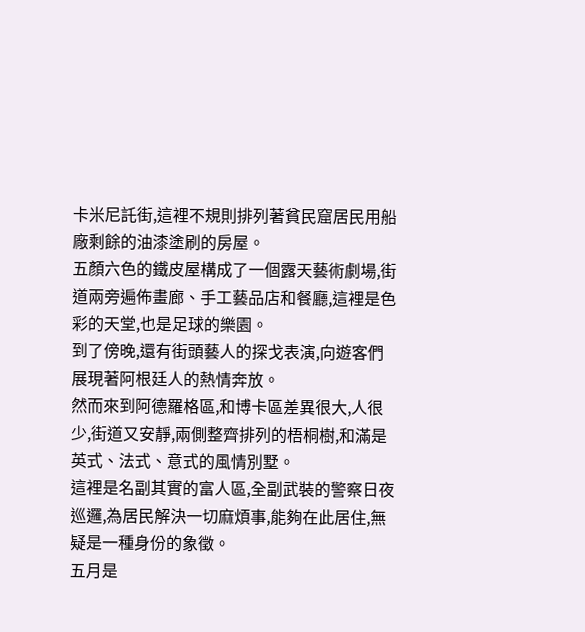卡米尼託街,這裡不規則排列著貧民窟居民用船廠剩餘的油漆塗刷的房屋。
五顏六色的鐵皮屋構成了一個露天藝術劇場,街道兩旁遍佈畫廊、手工藝品店和餐廳,這裡是色彩的天堂,也是足球的樂園。
到了傍晚,還有街頭藝人的探戈表演,向遊客們展現著阿根廷人的熱情奔放。
然而來到阿德羅格區,和博卡區差異很大,人很少,街道又安靜,兩側整齊排列的梧桐樹,和滿是英式、法式、意式的風情別墅。
這裡是名副其實的富人區,全副武裝的警察日夜巡邏,為居民解決一切麻煩事,能夠在此居住,無疑是一種身份的象徵。
五月是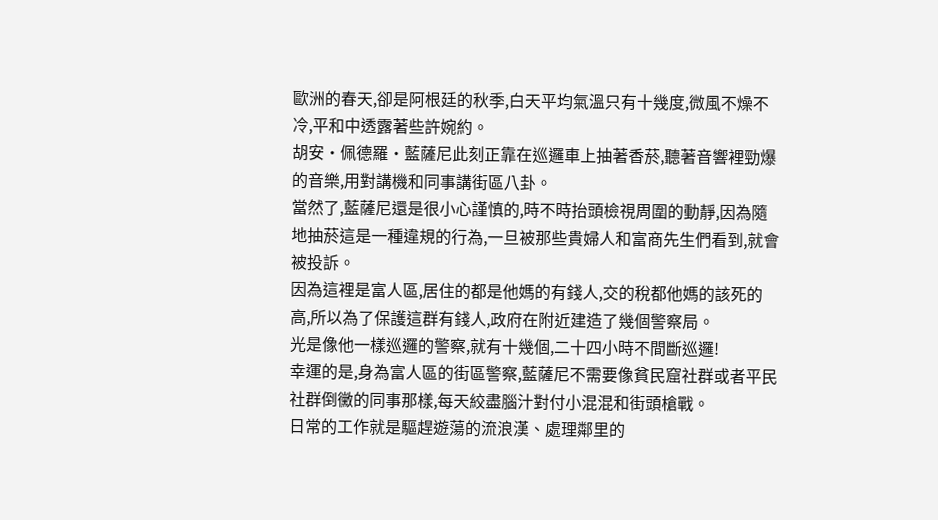歐洲的春天,卻是阿根廷的秋季,白天平均氣溫只有十幾度,微風不燥不冷,平和中透露著些許婉約。
胡安·佩德羅·藍薩尼此刻正靠在巡邏車上抽著香菸,聽著音響裡勁爆的音樂,用對講機和同事講街區八卦。
當然了,藍薩尼還是很小心謹慎的,時不時抬頭檢視周圍的動靜,因為隨地抽菸這是一種違規的行為,一旦被那些貴婦人和富商先生們看到,就會被投訴。
因為這裡是富人區,居住的都是他媽的有錢人,交的稅都他媽的該死的高,所以為了保護這群有錢人,政府在附近建造了幾個警察局。
光是像他一樣巡邏的警察,就有十幾個,二十四小時不間斷巡邏!
幸運的是,身為富人區的街區警察,藍薩尼不需要像貧民窟社群或者平民社群倒黴的同事那樣,每天絞盡腦汁對付小混混和街頭槍戰。
日常的工作就是驅趕遊蕩的流浪漢、處理鄰里的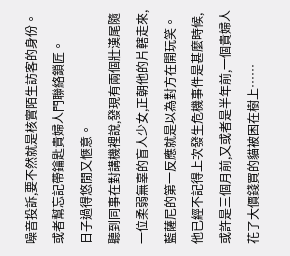噪音投訴,要不然就是核實陌生訪客的身份。
或者幫忘記帶鑰匙貴婦人門聯絡鎖匠。
日子過得悠閒又愜意。
聽到同事在對講機裡說,發現有兩個壯漢尾隨一位柔弱無辜的盲人少女,正朝他的片轄走來,藍薩尼的第一反應就是以為對方在開玩笑。
他已經不記得上次發生危機事件是甚麼時候,或許是三個月前,又或者是半年前,一個貴婦人花了大價錢買的貓被困在樹上……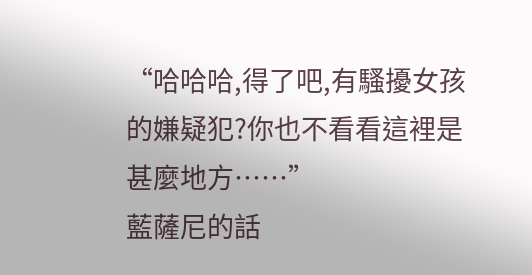“哈哈哈,得了吧,有騷擾女孩的嫌疑犯?你也不看看這裡是甚麼地方……”
藍薩尼的話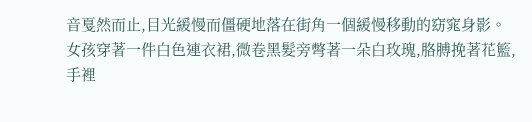音戛然而止,目光緩慢而僵硬地落在街角一個緩慢移動的窈窕身影。
女孩穿著一件白色連衣裙,微卷黑髮旁彆著一朵白玫瑰,胳膊挽著花籃,手裡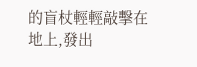的盲杖輕輕敲擊在地上,發出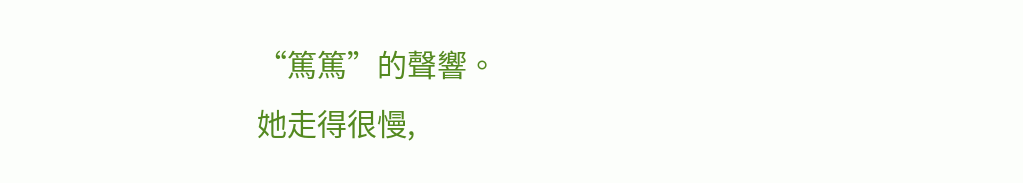“篤篤”的聲響。
她走得很慢,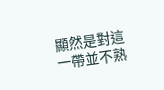顯然是對這一帶並不熟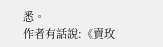悉。
作者有話說:《賣玫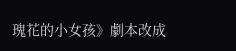瑰花的小女孩》劇本改成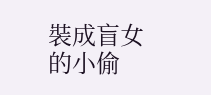裝成盲女的小偷